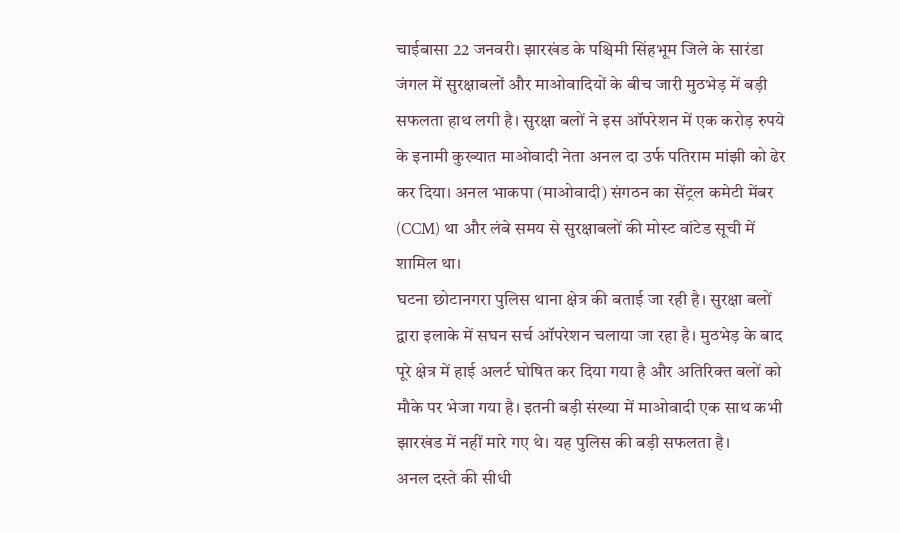चाईबासा 22 जनवरी। झारखंड के पश्चिमी सिंहभूम जिले के सारंडा जंगल में सुरक्षाबलों और माओवादियों के बीच जारी मुठभेड़ में बड़ी सफलता हाथ लगी है। सुरक्षा बलों ने इस ऑपरेशन में एक करोड़ रुपये के इनामी कुख्यात माओवादी नेता अनल दा उर्फ पतिराम मांझी को ढेर कर दिया। अनल भाकपा (माओवादी) संगठन का सेंट्रल कमेटी मेंबर (CCM) था और लंबे समय से सुरक्षाबलों की मोस्ट वांटेड सूची में शामिल था।
घटना छोटानगरा पुलिस थाना क्षेत्र की बताई जा रही है। सुरक्षा बलों द्वारा इलाके में सघन सर्च ऑपरेशन चलाया जा रहा है। मुठभेड़ के बाद पूरे क्षेत्र में हाई अलर्ट घोषित कर दिया गया है और अतिरिक्त बलों को मौके पर भेजा गया है। इतनी बड़ी संख्या में माओवादी एक साथ कभी झारखंड में नहीं मारे गए थे। यह पुलिस की बड़ी सफलता है।
अनल दस्ते की सीधी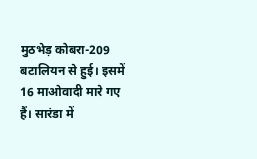मुठभेड़ कोबरा-209 बटालियन से हुई। इसमें 16 माओवादी मारे गए हैं। सारंडा में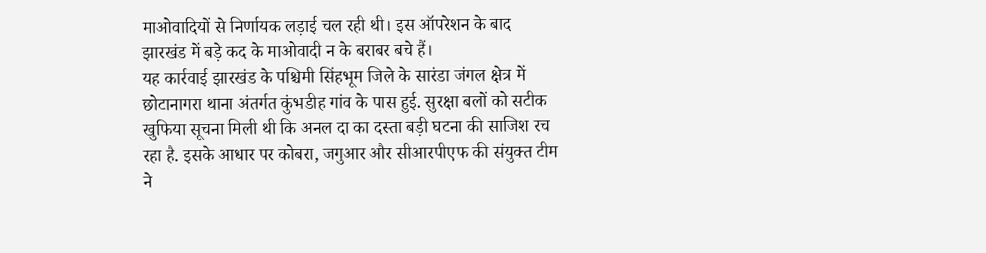माओवादियों से निर्णायक लड़ाई चल रही थी। इस ऑपरेशन के बाद झारखंड में बड़े कद के माओवादी न के बराबर बचे हैं।
यह कार्रवाई झारखंड के पश्चिमी सिंहभूम जिले के सारंडा जंगल क्षेत्र में छोटानागरा थाना अंतर्गत कुंभडीह गांव के पास हुई. सुरक्षा बलों को सटीक खुफिया सूचना मिली थी कि अनल दा का दस्ता बड़ी घटना की साजिश रच रहा है. इसके आधार पर कोबरा, जगुआर और सीआरपीएफ की संयुक्त टीम ने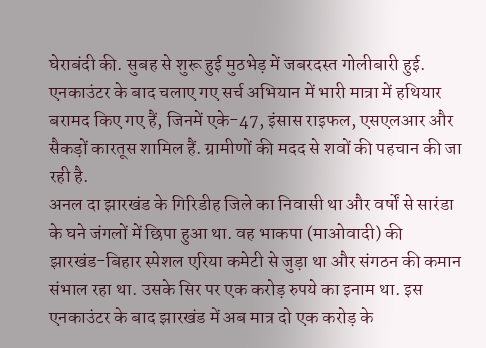घेराबंदी की. सुबह से शुरू हुई मुठभेड़ में जबरदस्त गोलीबारी हुई. एनकाउंटर के बाद चलाए गए सर्च अभियान में भारी मात्रा में हथियार बरामद किए गए हैं, जिनमें एके-47, इंसास राइफल, एसएलआर और सैकड़ों कारतूस शामिल हैं. ग्रामीणों की मदद से शवों की पहचान की जा रही है.
अनल दा झारखंड के गिरिडीह जिले का निवासी था और वर्षों से सारंडा के घने जंगलों में छिपा हुआ था. वह भाकपा (माओवादी) की झारखंड-बिहार स्पेशल एरिया कमेटी से जुड़ा था और संगठन की कमान संभाल रहा था. उसके सिर पर एक करोड़ रुपये का इनाम था. इस एनकाउंटर के बाद झारखंड में अब मात्र दो एक करोड़ के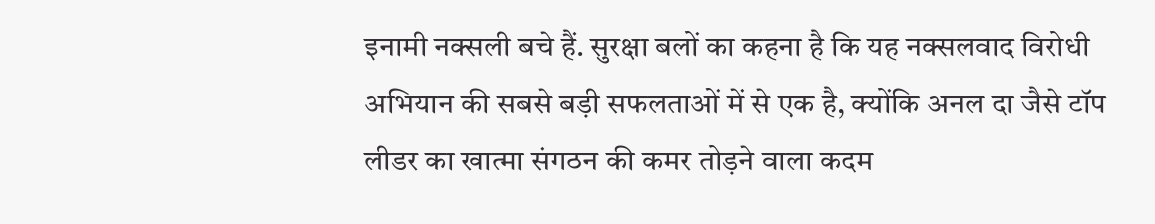इनामी नक्सली बचे हैं. सुरक्षा बलों का कहना है कि यह नक्सलवाद विरोधी अभियान की सबसे बड़ी सफलताओं में से एक है, क्योंकि अनल दा जैसे टॉप लीडर का खात्मा संगठन की कमर तोड़ने वाला कदम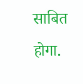साबित होगा.